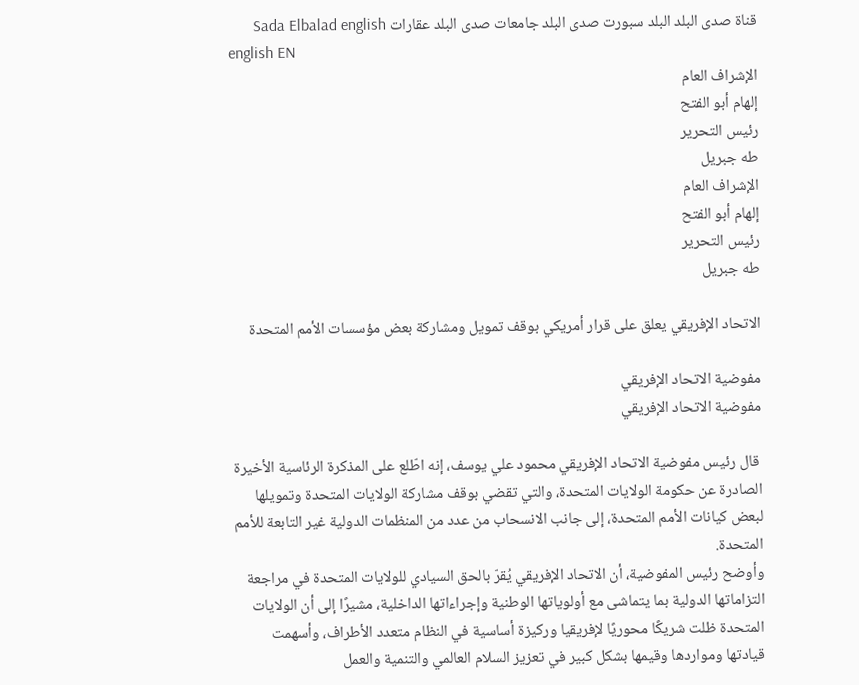قناة صدى البلد البلد سبورت صدى البلد جامعات صدى البلد عقارات Sada Elbalad english
english EN
الإشراف العام
إلهام أبو الفتح
رئيس التحرير
طه جبريل
الإشراف العام
إلهام أبو الفتح
رئيس التحرير
طه جبريل

الاتحاد الإفريقي يعلق على قرار أمريكي بوقف تمويل ومشاركة بعض مؤسسات الأمم المتحدة

مفوضية الاتحاد الإفريقي
مفوضية الاتحاد الإفريقي

 قال رئيس مفوضية الاتحاد الإفريقي محمود علي يوسف، إنه اطّلع على المذكرة الرئاسية الأخيرة الصادرة عن حكومة الولايات المتحدة، والتي تقضي بوقف مشاركة الولايات المتحدة وتمويلها لبعض كيانات الأمم المتحدة، إلى جانب الانسحاب من عدد من المنظمات الدولية غير التابعة للأمم المتحدة.
وأوضح رئيس المفوضية، أن الاتحاد الإفريقي يُقرّ بالحق السيادي للولايات المتحدة في مراجعة التزاماتها الدولية بما يتماشى مع أولوياتها الوطنية وإجراءاتها الداخلية، مشيرًا إلى أن الولايات المتحدة ظلت شريكًا محوريًا لإفريقيا وركيزة أساسية في النظام متعدد الأطراف، وأسهمت قيادتها ومواردها وقيمها بشكل كبير في تعزيز السلام العالمي والتنمية والعمل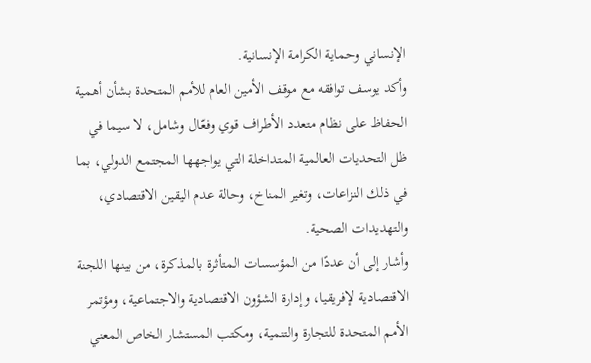الإنساني وحماية الكرامة الإنسانية.
وأكد يوسف توافقه مع موقف الأمين العام للأمم المتحدة بشأن أهمية الحفاظ على نظام متعدد الأطراف قوي وفعّال وشامل، لا سيما في ظل التحديات العالمية المتداخلة التي يواجهها المجتمع الدولي، بما في ذلك النزاعات، وتغير المناخ، وحالة عدم اليقين الاقتصادي، والتهديدات الصحية.
وأشار إلى أن عددًا من المؤسسات المتأثرة بالمذكرة، من بينها اللجنة الاقتصادية لإفريقيا، وإدارة الشؤون الاقتصادية والاجتماعية، ومؤتمر الأمم المتحدة للتجارة والتنمية، ومكتب المستشار الخاص المعني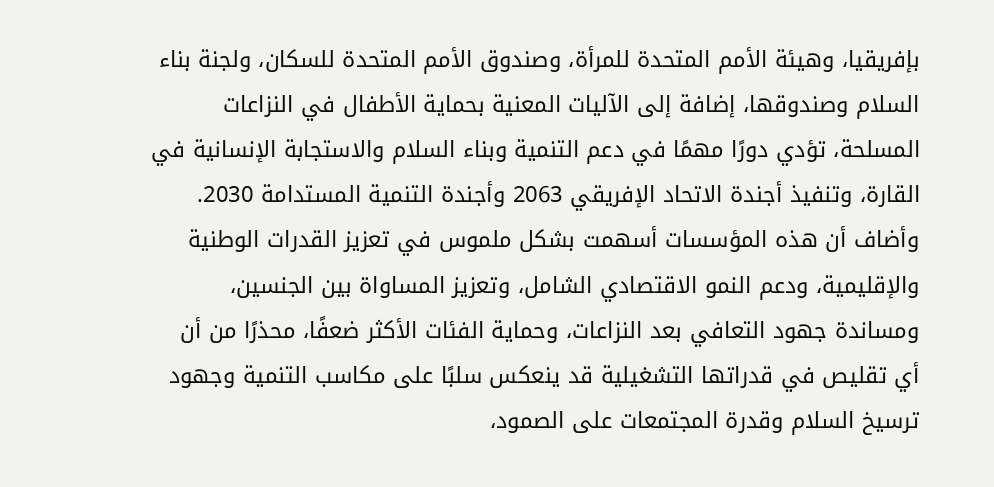بإفريقيا، وهيئة الأمم المتحدة للمرأة، وصندوق الأمم المتحدة للسكان، ولجنة بناء السلام وصندوقها، إضافة إلى الآليات المعنية بحماية الأطفال في النزاعات المسلحة، تؤدي دورًا مهمًا في دعم التنمية وبناء السلام والاستجابة الإنسانية في القارة، وتنفيذ أجندة الاتحاد الإفريقي 2063 وأجندة التنمية المستدامة 2030.
وأضاف أن هذه المؤسسات أسهمت بشكل ملموس في تعزيز القدرات الوطنية والإقليمية، ودعم النمو الاقتصادي الشامل، وتعزيز المساواة بين الجنسين، ومساندة جهود التعافي بعد النزاعات، وحماية الفئات الأكثر ضعفًا، محذرًا من أن أي تقليص في قدراتها التشغيلية قد ينعكس سلبًا على مكاسب التنمية وجهود ترسيخ السلام وقدرة المجتمعات على الصمود،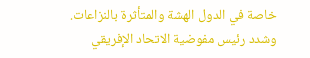خاصة في الدول الهشة والمتأثرة بالنزاعات.
وشدد رئيس مفوضية الاتحاد الإفريقي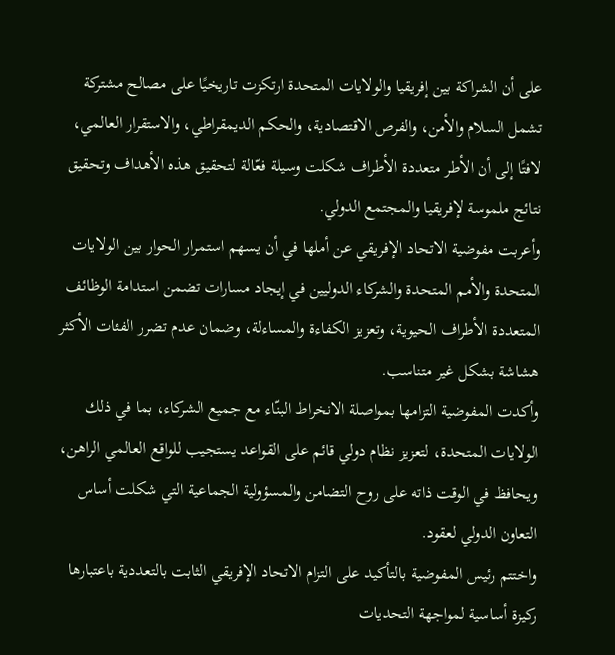على أن الشراكة بين إفريقيا والولايات المتحدة ارتكزت تاريخيًا على مصالح مشتركة تشمل السلام والأمن، والفرص الاقتصادية، والحكم الديمقراطي، والاستقرار العالمي، لافتًا إلى أن الأطر متعددة الأطراف شكلت وسيلة فعّالة لتحقيق هذه الأهداف وتحقيق نتائج ملموسة لإفريقيا والمجتمع الدولي.
وأعربت مفوضية الاتحاد الإفريقي عن أملها في أن يسهم استمرار الحوار بين الولايات المتحدة والأمم المتحدة والشركاء الدوليين في إيجاد مسارات تضمن استدامة الوظائف المتعددة الأطراف الحيوية، وتعزيز الكفاءة والمساءلة، وضمان عدم تضرر الفئات الأكثر هشاشة بشكل غير متناسب.
وأكدت المفوضية التزامها بمواصلة الانخراط البنّاء مع جميع الشركاء، بما في ذلك الولايات المتحدة، لتعزيز نظام دولي قائم على القواعد يستجيب للواقع العالمي الراهن، ويحافظ في الوقت ذاته على روح التضامن والمسؤولية الجماعية التي شكلت أساس التعاون الدولي لعقود.
واختتم رئيس المفوضية بالتأكيد على التزام الاتحاد الإفريقي الثابت بالتعددية باعتبارها ركيزة أساسية لمواجهة التحديات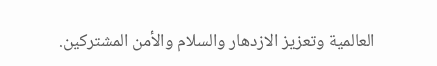العالمية وتعزيز الازدهار والسلام والأمن المشتركين.